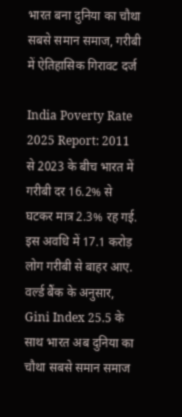भारत बना दुनिया का चौथा सबसे समान समाज, गरीबी में ऐतिहासिक गिरावट दर्ज

India Poverty Rate 2025 Report: 2011 से 2023 के बीच भारत में गरीबी दर 16.2% से घटकर मात्र 2.3% रह गई. इस अवधि में 17.1 करोड़ लोग गरीबी से बाहर आए. वर्ल्ड बैंक के अनुसार, Gini Index 25.5 के साथ भारत अब दुनिया का चौथा सबसे समान समाज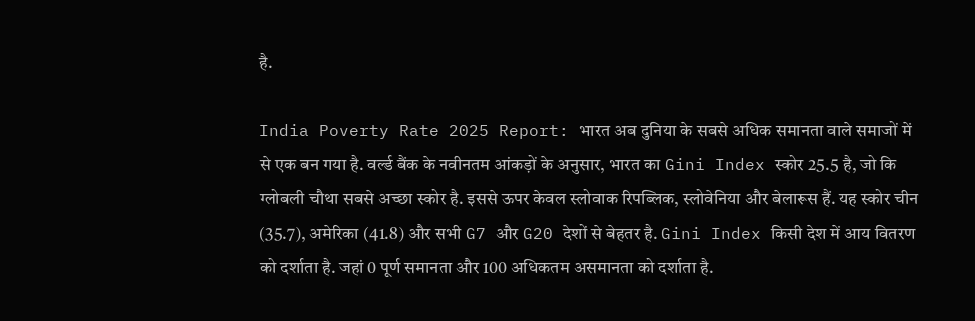है.

India Poverty Rate 2025 Report: भारत अब दुनिया के सबसे अधिक समानता वाले समाजों में से एक बन गया है. वर्ल्ड बैंक के नवीनतम आंकड़ों के अनुसार, भारत का Gini Index स्कोर 25.5 है, जो कि ग्लोबली चौथा सबसे अच्छा स्कोर है. इससे ऊपर केवल स्लोवाक रिपब्लिक, स्लोवेनिया और बेलारूस हैं. यह स्कोर चीन (35.7), अमेरिका (41.8) और सभी G7 और G20 देशों से बेहतर है. Gini Index किसी देश में आय वितरण को दर्शाता है. जहां 0 पूर्ण समानता और 100 अधिकतम असमानता को दर्शाता है.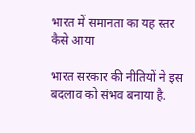भारत में समानता का यह स्तर कैसे आया

भारत सरकार की नीतियों ने इस बदलाव को संभव बनाया है.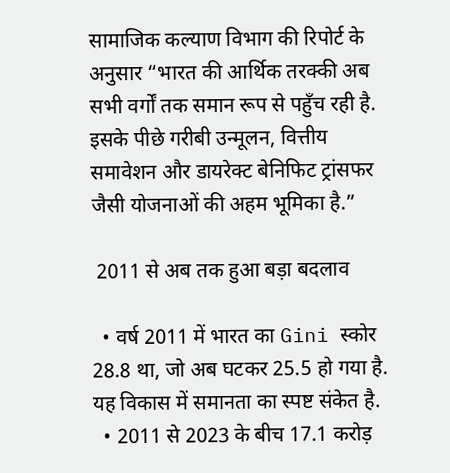सामाजिक कल्याण विभाग की रिपोर्ट के अनुसार “भारत की आर्थिक तरक्की अब सभी वर्गों तक समान रूप से पहुँच रही है. इसके पीछे गरीबी उन्मूलन, वित्तीय समावेशन और डायरेक्ट बेनिफिट ट्रांसफर जैसी योजनाओं की अहम भूमिका है.”

 2011 से अब तक हुआ बड़ा बदलाव

  • वर्ष 2011 में भारत का Gini स्कोर 28.8 था, जो अब घटकर 25.5 हो गया है. यह विकास में समानता का स्पष्ट संकेत है.
  • 2011 से 2023 के बीच 17.1 करोड़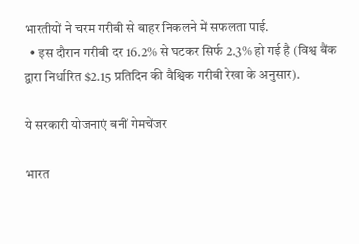भारतीयों ने चरम गरीबी से बाहर निकलने में सफलता पाई.
  • इस दौरान गरीबी दर 16.2% से घटकर सिर्फ 2.3% हो गई है (विश्व बैंक द्वारा निर्धारित $2.15 प्रतिदिन की वैश्विक गरीबी रेखा के अनुसार).

ये सरकारी योजनाएं बनीं गेमचेंजर

भारत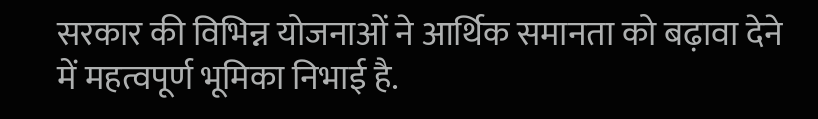सरकार की विभिन्न योजनाओं ने आर्थिक समानता को बढ़ावा देने में महत्वपूर्ण भूमिका निभाई है.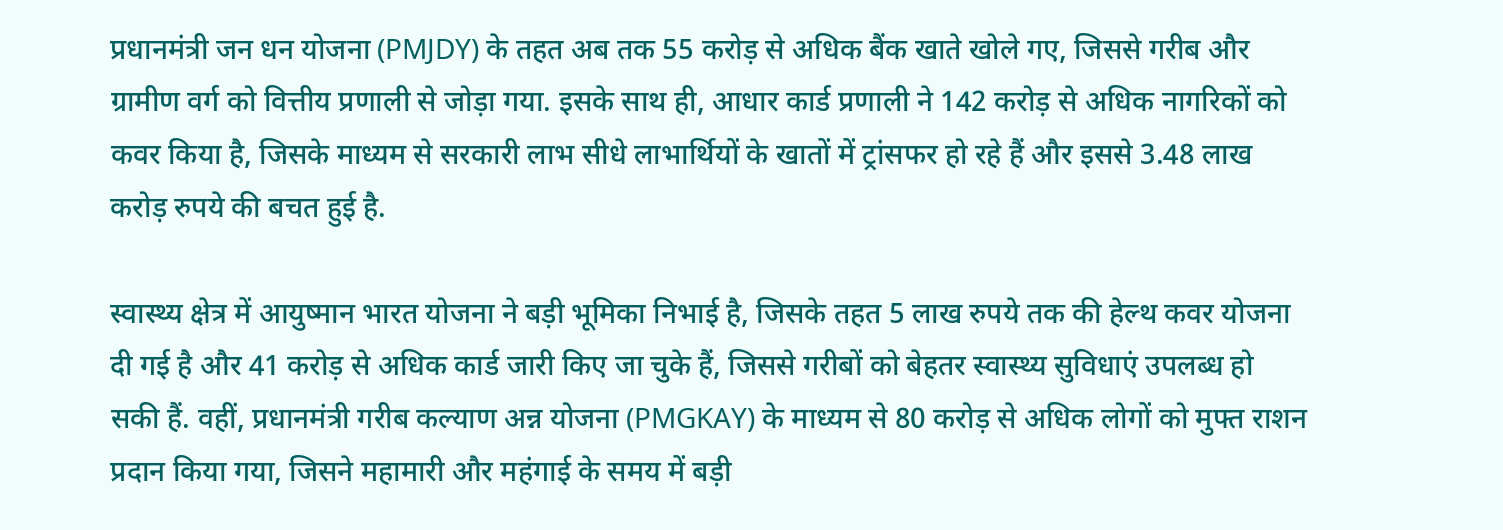प्रधानमंत्री जन धन योजना (PMJDY) के तहत अब तक 55 करोड़ से अधिक बैंक खाते खोले गए, जिससे गरीब और ग्रामीण वर्ग को वित्तीय प्रणाली से जोड़ा गया. इसके साथ ही, आधार कार्ड प्रणाली ने 142 करोड़ से अधिक नागरिकों को कवर किया है, जिसके माध्यम से सरकारी लाभ सीधे लाभार्थियों के खातों में ट्रांसफर हो रहे हैं और इससे 3.48 लाख करोड़ रुपये की बचत हुई है.

स्वास्थ्य क्षेत्र में आयुष्मान भारत योजना ने बड़ी भूमिका निभाई है, जिसके तहत 5 लाख रुपये तक की हेल्थ कवर योजना दी गई है और 41 करोड़ से अधिक कार्ड जारी किए जा चुके हैं, जिससे गरीबों को बेहतर स्वास्थ्य सुविधाएं उपलब्ध हो सकी हैं. वहीं, प्रधानमंत्री गरीब कल्याण अन्न योजना (PMGKAY) के माध्यम से 80 करोड़ से अधिक लोगों को मुफ्त राशन प्रदान किया गया, जिसने महामारी और महंगाई के समय में बड़ी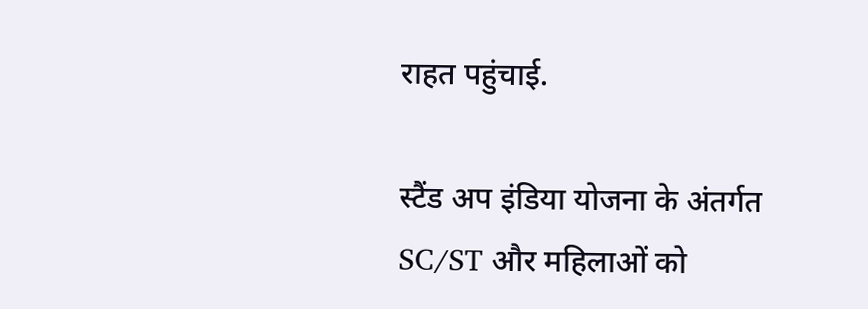राहत पहुंचाई.

स्टैंड अप इंडिया योजना के अंतर्गत SC/ST और महिलाओं को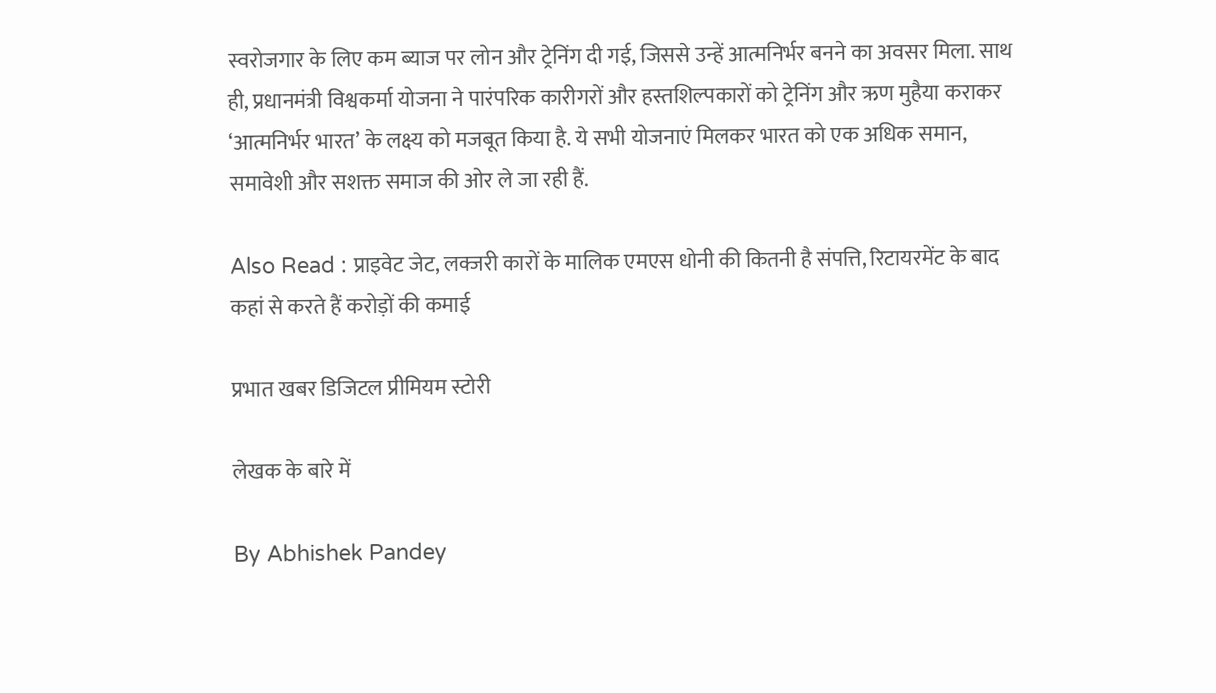स्वरोजगार के लिए कम ब्याज पर लोन और ट्रेनिंग दी गई, जिससे उन्हें आत्मनिर्भर बनने का अवसर मिला. साथ ही, प्रधानमंत्री विश्वकर्मा योजना ने पारंपरिक कारीगरों और हस्तशिल्पकारों को ट्रेनिंग और ऋण मुहैया कराकर ‘आत्मनिर्भर भारत’ के लक्ष्य को मजबूत किया है. ये सभी योजनाएं मिलकर भारत को एक अधिक समान, समावेशी और सशक्त समाज की ओर ले जा रही हैं.

Also Read : प्राइवेट जेट, लक्जरी कारों के मालिक एमएस धोनी की कितनी है संपत्ति, रिटायरमेंट के बाद कहां से करते हैं करोड़ों की कमाई

प्रभात खबर डिजिटल प्रीमियम स्टोरी

लेखक के बारे में

By Abhishek Pandey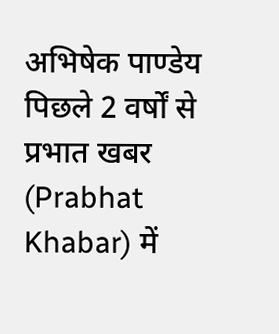अभिषेक पाण्डेय पिछले 2 वर्षों से प्रभात खबर (Prabhat Khabar) में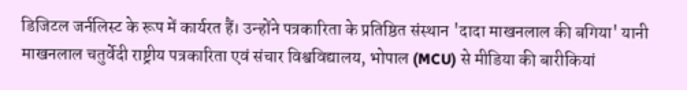डिजिटल जर्नलिस्ट के रूप में कार्यरत हैं। उन्होंने पत्रकारिता के प्रतिष्ठित संस्थान 'दादा माखनलाल की बगिया' यानी माखनलाल चतुर्वेदी राष्ट्रीय पत्रकारिता एवं संचार विश्वविद्यालय, भोपाल (MCU) से मीडिया की बारीकियां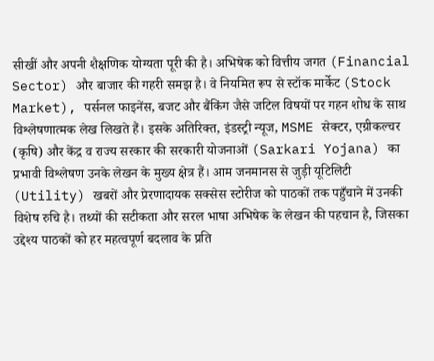सीखीं और अपनी शैक्षणिक योग्यता पूरी की है। अभिषेक को वित्तीय जगत (Financial Sector) और बाजार की गहरी समझ है। वे नियमित रूप से स्टॉक मार्केट (Stock Market), पर्सनल फाइनेंस, बजट और बैंकिंग जैसे जटिल विषयों पर गहन शोध के साथ विश्लेषणात्मक लेख लिखते हैं। इसके अतिरिक्त, इंडस्ट्री न्यूज, MSME सेक्टर, एग्रीकल्चर (कृषि) और केंद्र व राज्य सरकार की सरकारी योजनाओं (Sarkari Yojana) का प्रभावी विश्लेषण उनके लेखन के मुख्य क्षेत्र हैं। आम जनमानस से जुड़ी यूटिलिटी (Utility) खबरों और प्रेरणादायक सक्सेस स्टोरीज को पाठकों तक पहुँचाने में उनकी विशेष रुचि है। तथ्यों की सटीकता और सरल भाषा अभिषेक के लेखन की पहचान है, जिसका उद्देश्य पाठकों को हर महत्वपूर्ण बदलाव के प्रति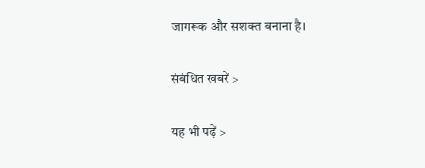जागरूक और सशक्त बनाना है।

संबंधित खबरें >

यह भी पढ़ें >